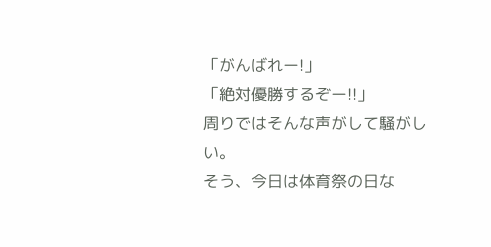「がんばれー!」
「絶対優勝するぞー!!」
周りではそんな声がして騒がしい。
そう、今日は体育祭の日な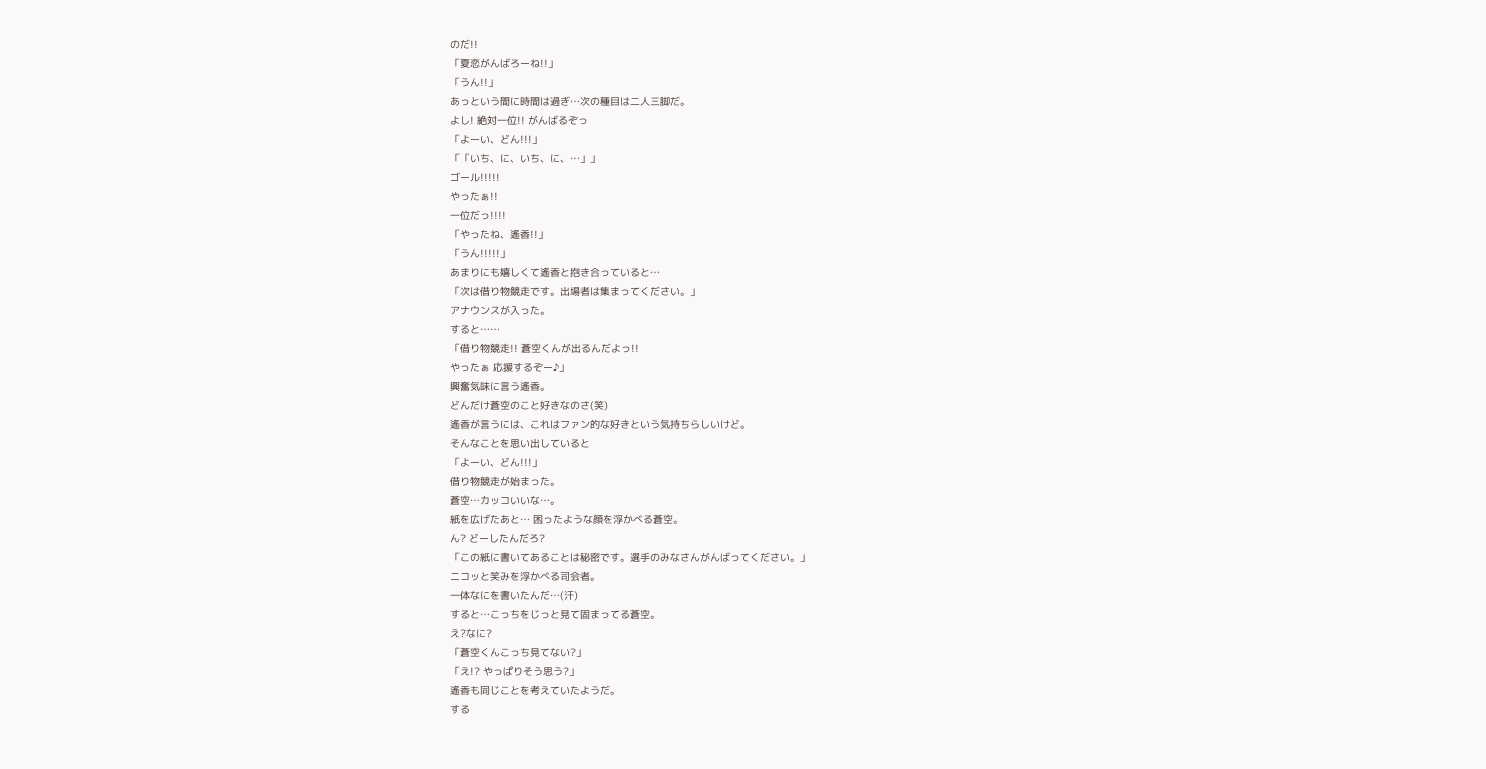のだ!!
「夏恋がんばろーね!!」
「うん!!」
あっという間に時間は過ぎ…次の種目は二人三脚だ。
よし! 絶対一位!! がんばるぞっ
「よーい、どん!!!」
「「いち、に、いち、に、…」」
ゴール!!!!!
やったぁ!!
一位だっ!!!!
「やったね、遙香!!」
「うん!!!!!」
あまりにも嬉しくて遙香と抱き合っていると…
「次は借り物競走です。出場者は集まってください。」
アナウンスが入った。
すると……
「借り物競走!! 蒼空くんが出るんだよっ!!
やったぁ 応援するぞー♪」
興奮気味に言う遙香。
どんだけ蒼空のこと好きなのさ(笑)
遙香が言うには、これはファン的な好きという気持ちらしいけど。
そんなことを思い出していると
「よーい、どん!!!」
借り物競走が始まった。
蒼空…カッコいいな…。
紙を広げたあと… 困ったような顔を浮かべる蒼空。
ん? どーしたんだろ?
「この紙に書いてあることは秘密です。選手のみなさんがんばってください。」
ニコッと笑みを浮かべる司会者。
一体なにを書いたんだ…(汗)
すると…こっちをじっと見て固まってる蒼空。
え?なに?
「蒼空くんこっち見てない?」
「え!? やっぱりそう思う?」
遙香も同じことを考えていたようだ。
する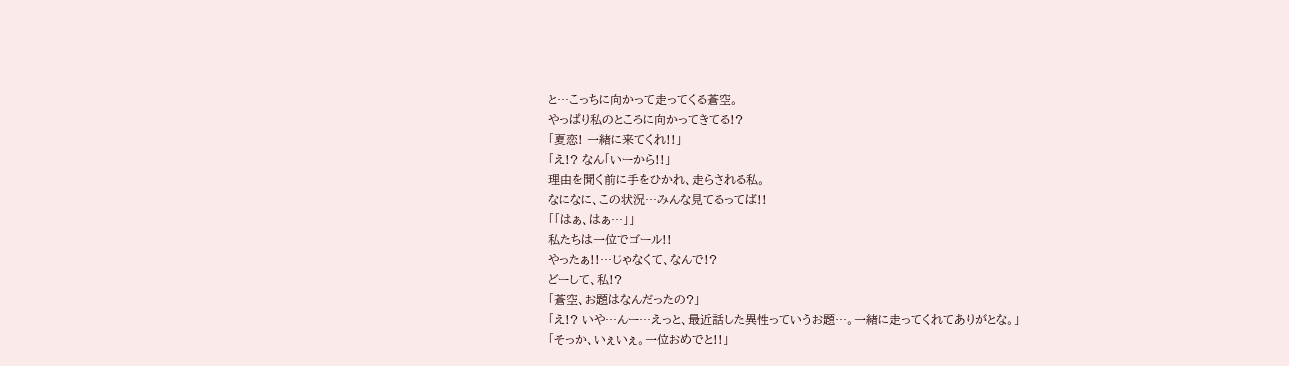と…こっちに向かって走ってくる蒼空。
やっぱり私のところに向かってきてる!?
「夏恋! 一緒に来てくれ!!」
「え!? なん「いーから!!」
理由を聞く前に手をひかれ、走らされる私。
なになに、この状況…みんな見てるってば!!
「「はぁ、はぁ…」」
私たちは一位でゴール!!
やったぁ!!…じゃなくて、なんで!?
どーして、私!?
「蒼空、お題はなんだったの?」
「え!? いや…んー…えっと、最近話した異性っていうお題…。一緒に走ってくれてありがとな。」
「そっか、いぇいぇ。一位おめでと!!」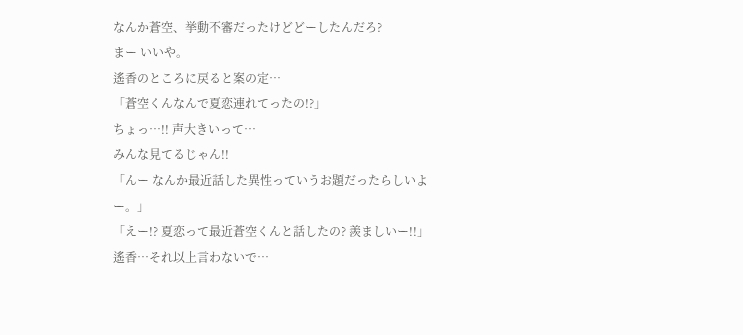なんか蒼空、挙動不審だったけどどーしたんだろ?
まー いいや。
遙香のところに戻ると案の定…
「蒼空くんなんで夏恋連れてったの!?」
ちょっ…!! 声大きいって…
みんな見てるじゃん!!
「んー なんか最近話した異性っていうお題だったらしいよー。」
「えー!? 夏恋って最近蒼空くんと話したの? 羨ましいー!!」
遙香…それ以上言わないで…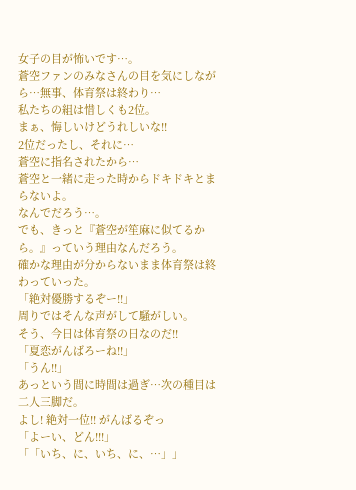女子の目が怖いです…。
蒼空ファンのみなさんの目を気にしながら…無事、体育祭は終わり…
私たちの組は惜しくも2位。
まぁ、悔しいけどうれしいな!!
2位だったし、それに…
蒼空に指名されたから…
蒼空と一緒に走った時からドキドキとまらないよ。
なんでだろう…。
でも、きっと『蒼空が笙麻に似てるから。』っていう理由なんだろう。
確かな理由が分からないまま体育祭は終わっていった。
「絶対優勝するぞー!!」
周りではそんな声がして騒がしい。
そう、今日は体育祭の日なのだ!!
「夏恋がんばろーね!!」
「うん!!」
あっという間に時間は過ぎ…次の種目は二人三脚だ。
よし! 絶対一位!! がんばるぞっ
「よーい、どん!!!」
「「いち、に、いち、に、…」」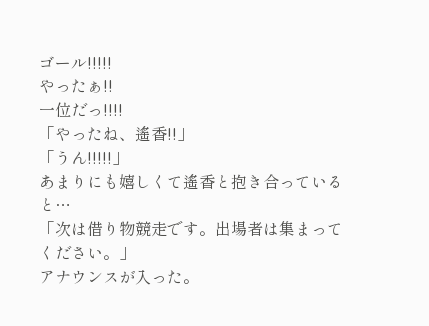ゴール!!!!!
やったぁ!!
一位だっ!!!!
「やったね、遙香!!」
「うん!!!!!」
あまりにも嬉しくて遙香と抱き合っていると…
「次は借り物競走です。出場者は集まってください。」
アナウンスが入った。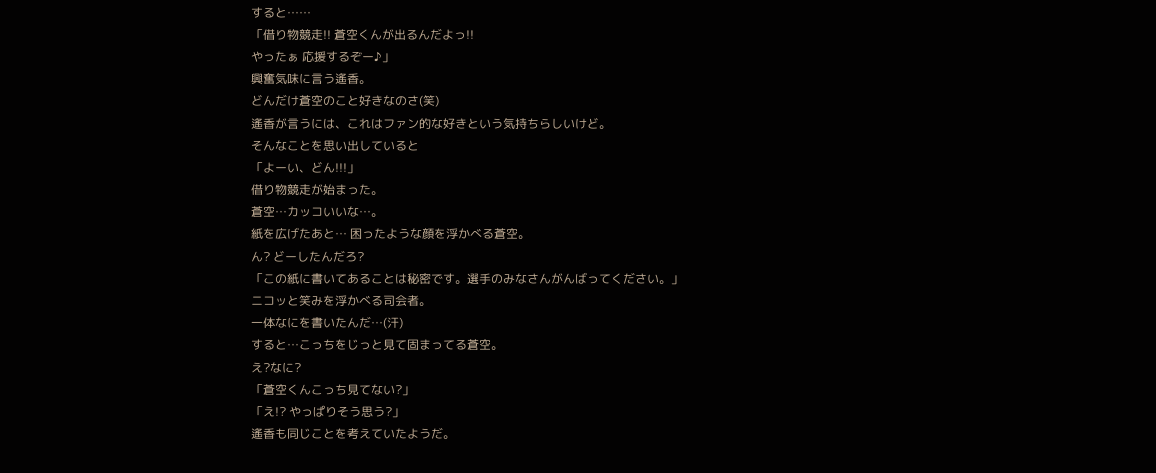すると……
「借り物競走!! 蒼空くんが出るんだよっ!!
やったぁ 応援するぞー♪」
興奮気味に言う遙香。
どんだけ蒼空のこと好きなのさ(笑)
遙香が言うには、これはファン的な好きという気持ちらしいけど。
そんなことを思い出していると
「よーい、どん!!!」
借り物競走が始まった。
蒼空…カッコいいな…。
紙を広げたあと… 困ったような顔を浮かべる蒼空。
ん? どーしたんだろ?
「この紙に書いてあることは秘密です。選手のみなさんがんばってください。」
ニコッと笑みを浮かべる司会者。
一体なにを書いたんだ…(汗)
すると…こっちをじっと見て固まってる蒼空。
え?なに?
「蒼空くんこっち見てない?」
「え!? やっぱりそう思う?」
遙香も同じことを考えていたようだ。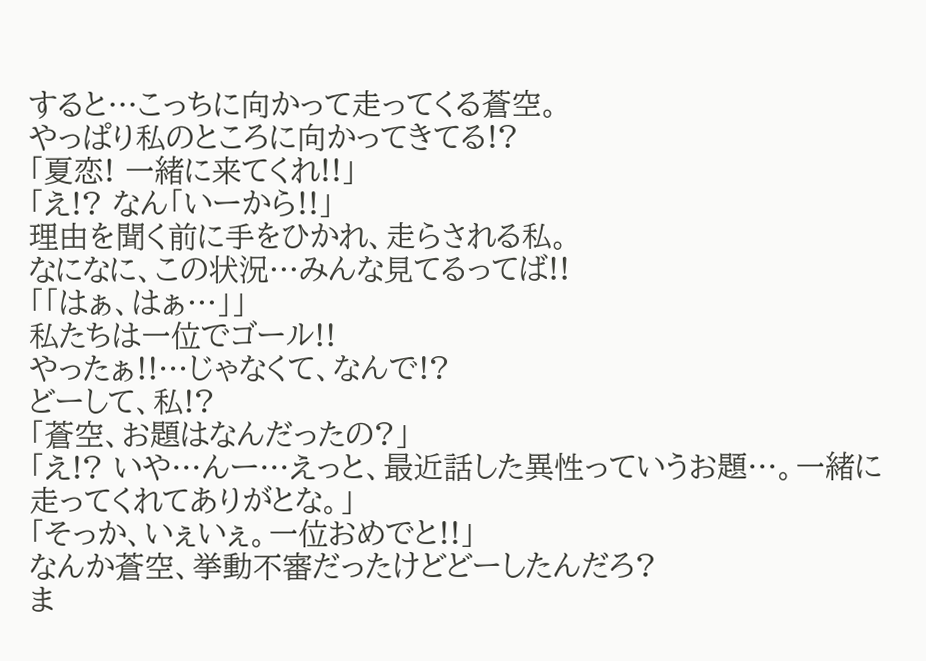すると…こっちに向かって走ってくる蒼空。
やっぱり私のところに向かってきてる!?
「夏恋! 一緒に来てくれ!!」
「え!? なん「いーから!!」
理由を聞く前に手をひかれ、走らされる私。
なになに、この状況…みんな見てるってば!!
「「はぁ、はぁ…」」
私たちは一位でゴール!!
やったぁ!!…じゃなくて、なんで!?
どーして、私!?
「蒼空、お題はなんだったの?」
「え!? いや…んー…えっと、最近話した異性っていうお題…。一緒に走ってくれてありがとな。」
「そっか、いぇいぇ。一位おめでと!!」
なんか蒼空、挙動不審だったけどどーしたんだろ?
ま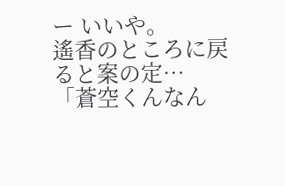ー いいや。
遙香のところに戻ると案の定…
「蒼空くんなん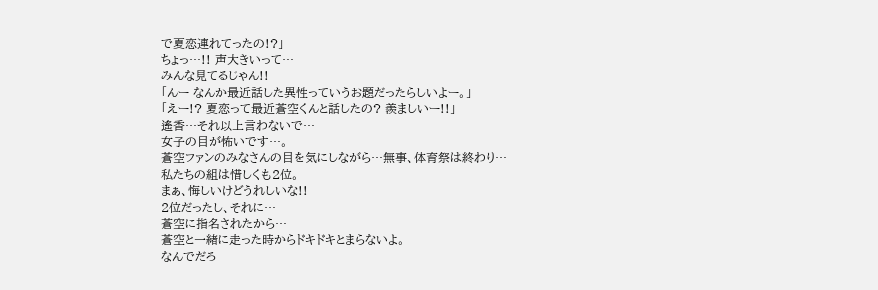で夏恋連れてったの!?」
ちょっ…!! 声大きいって…
みんな見てるじゃん!!
「んー なんか最近話した異性っていうお題だったらしいよー。」
「えー!? 夏恋って最近蒼空くんと話したの? 羨ましいー!!」
遙香…それ以上言わないで…
女子の目が怖いです…。
蒼空ファンのみなさんの目を気にしながら…無事、体育祭は終わり…
私たちの組は惜しくも2位。
まぁ、悔しいけどうれしいな!!
2位だったし、それに…
蒼空に指名されたから…
蒼空と一緒に走った時からドキドキとまらないよ。
なんでだろ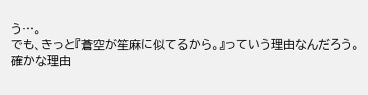う…。
でも、きっと『蒼空が笙麻に似てるから。』っていう理由なんだろう。
確かな理由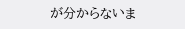が分からないま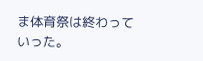ま体育祭は終わっていった。